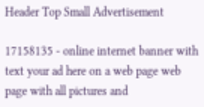Header Top Small Advertisement

17158135 - online internet banner with text your ad here on a web page web page with all pictures and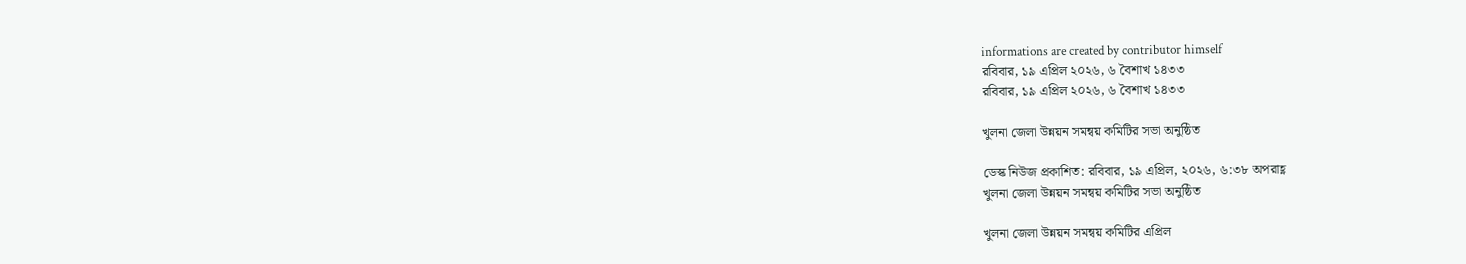informations are created by contributor himself
রবিবার, ১৯ এপ্রিল ২০২৬, ৬ বৈশাখ ১৪৩৩
রবিবার, ১৯ এপ্রিল ২০২৬, ৬ বৈশাখ ১৪৩৩

খুলনা জেলা উন্নয়ন সমন্বয় কমিটির সভা অনুষ্ঠিত

ডেস্ক নিউজ প্রকাশিত: রবিবার, ১৯ এপ্রিল, ২০২৬, ৬:৩৮ অপরাহ্ণ
খুলনা জেলা উন্নয়ন সমন্বয় কমিটির সভা অনুষ্ঠিত

খুলনা জেলা উন্নয়ন সমন্বয় কমিটির এপ্রিল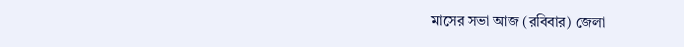মাসের সভা আজ (রবিবার) জেলা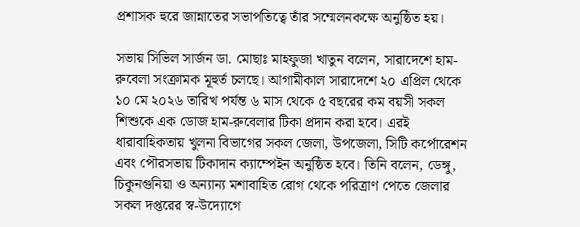প্রশাসক হুরে জান্নাতের সভাপতিত্বে তাঁর সম্মেলনকক্ষে অনুষ্ঠিত হয়।

সভায় সিভিল সার্জন ডা. মোছাঃ মাহফুজা খাতুন বলেন, সারাদেশে হাম-রুবেলা সংক্রামক মূহুর্ত চলছে। আগামীকাল সারাদেশে ২০ এপ্রিল থেকে ১০ মে ২০২৬ তারিখ পর্যন্ত ৬ মাস থেকে ৫ বছরের কম বয়সী সকল শিশুকে এক ডোজ হাম-রুবেলার টিকা প্রদান করা হবে। এরই ধারাবাহিকতায় খুলনা বিভাগের সকল জেলা, উপজেলা, সিটি কর্পোরেশন এবং পৌরসভায় টিকাদান ক্যাম্পেইন অনুষ্ঠিত হবে। তিনি বলেন, ডেঙ্গু, চিকুনগুনিয়া ও অন্যান্য মশাবাহিত রোগ থেকে পরিত্রাণ পেতে জেলার সকল দপ্তরের স্ব-উদ্যোগে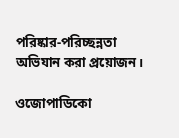পরিষ্কার-পরিচ্ছন্নতা অভিযান করা প্রয়োজন।

ওজোপাডিকো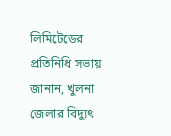লিমিটেডের প্রতিনিধি সভায় জানান, খুলনা জেলার বিদ্যুৎ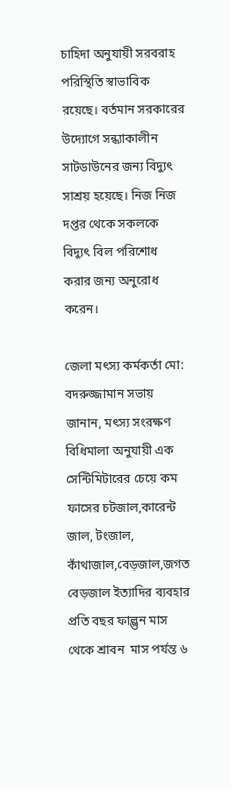চাহিদা অনুযায়ী সরবরাহ পরিস্থিতি স্বাভাবিক রয়েছে। বর্তমান সরকারের উদ্যোগে সন্ধ্যাকালীন সাটডাউনের জন্য বিদ্যুৎ সাশ্রয় হয়েছে। নিজ নিজ দপ্তর থেকে সকলকে বিদ্যুৎ বিল পরিশোধ করার জন্য অনুরোধ করেন।

জেলা মৎস্য কর্মকর্তা মো: বদরুজ্জামান সভায় জানান, মৎস্য সংরক্ষণ বিধিমালা অনুযায়ী এক সেন্টিমিটারের চেয়ে কম ফাসের চটজাল,কারেন্ট জাল, টংজাল, কাঁথাজাল,বেড়জাল,জগত বেড়জাল ইত্যাদির ব্যবহার প্রতি বছর ফাল্গুন মাস থেকে শ্রাবন  মাস পর্যন্ত ৬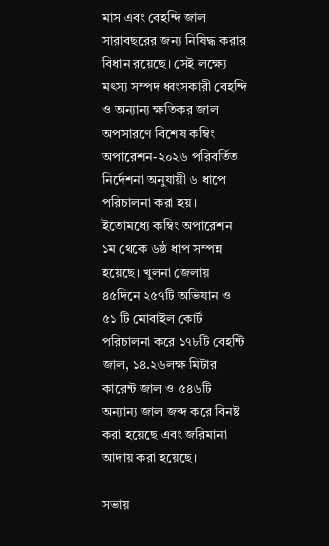মাস এবং বেহন্দি জাল সারাবছরের জন্য নিষিদ্ধ করার বিধান রয়েছে। সেই লক্ষ্যে মৎস্য সম্পদ ধ্বংসকারী বেহন্দি ও অন্যান্য ক্ষতিকর জাল অপসারণে বিশেষ কম্বিং অপারেশন-২০২৬ পরিবর্তিত নির্দেশনা অনুযায়ী ৬ ধাপে পরিচালনা করা হয়। ইতোমধ্যে কম্বিং অপারেশন ১ম থেকে ৬ষ্ঠ ধাপ সম্পন্ন হয়েছে। খুলনা জেলায় ৪৫দিনে ২৫৭টি অভিযান ও ৫১ টি মোবাইল কোর্ট পরিচালনা করে ১৭৮টি বেহন্টি জাল, ১৪.২৬লক্ষ মিটার কারেন্ট জাল ও ৫৪৬টি অন্যান্য জাল জব্দ করে বিনষ্ট করা হয়েছে এবং জরিমানা আদায় করা হয়েছে।

সভায়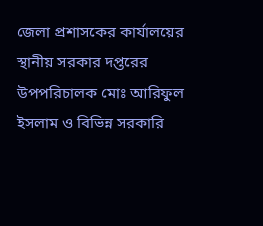জেলা প্রশাসকের কার্যালয়ের স্থানীয় সরকার দপ্তরের উপপরিচালক মোঃ আরিফুল ইসলাম ও বিভিন্ন সরকারি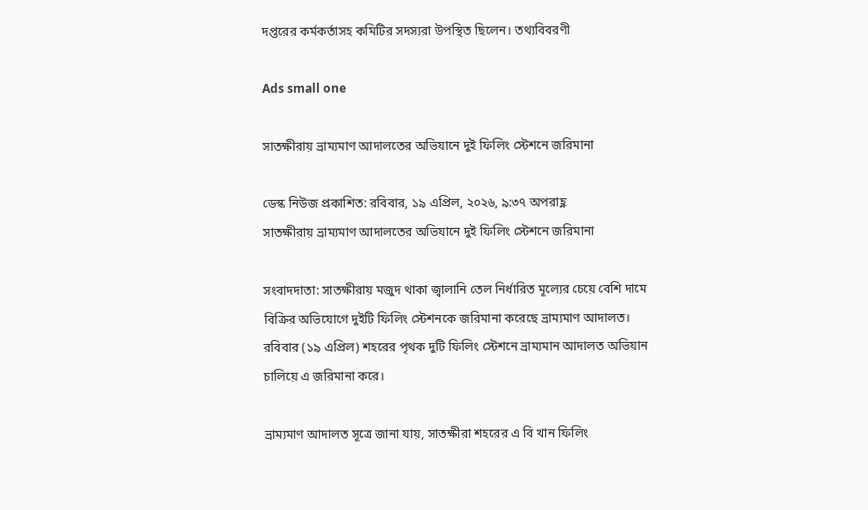দপ্তরের কর্মকর্তাসহ কমিটির সদস্যরা উপস্থিত ছিলেন। তথ্যবিবরণী

Ads small one

সাতক্ষীরায় ভ্রাম্যমাণ আদালতের অভিযানে দুই ফিলিং স্টেশনে জরিমানা

ডেস্ক নিউজ প্রকাশিত: রবিবার, ১৯ এপ্রিল, ২০২৬, ৯:৩৭ অপরাহ্ণ
সাতক্ষীরায় ভ্রাম্যমাণ আদালতের অভিযানে দুই ফিলিং স্টেশনে জরিমানা

সংবাদদাতা: সাতক্ষীরায় মজুদ থাকা জ্বালানি তেল নির্ধারিত মূল্যের চেয়ে বেশি দামে বিক্রির অভিযোগে দুইটি ফিলিং স্টেশনকে জরিমানা করেছে ভ্রাম্যমাণ আদালত। রবিবার (১৯ এপ্রিল) শহরের পৃথক দুটি ফিলিং স্টেশনে ভ্রাম্যমান আদালত অভিযান চালিয়ে এ জরিমানা করে।

ভ্রাম্যমাণ আদালত সূত্রে জানা যায়, সাতক্ষীরা শহরের এ বি খান ফিলিং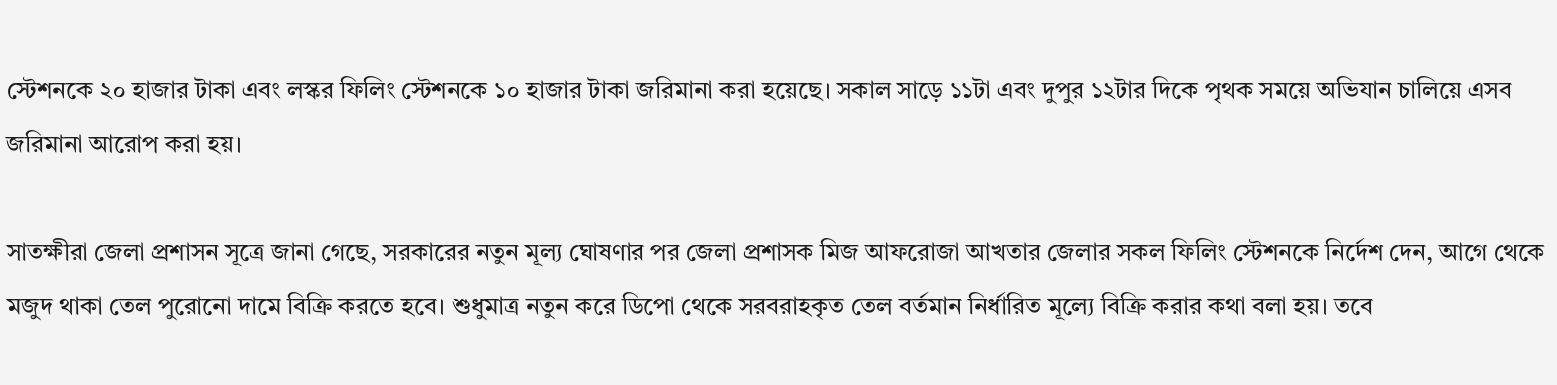স্টেশনকে ২০ হাজার টাকা এবং লস্কর ফিলিং স্টেশনকে ১০ হাজার টাকা জরিমানা করা হয়েছে। সকাল সাড়ে ১১টা এবং দুপুর ১২টার দিকে পৃথক সময়ে অভিযান চালিয়ে এসব জরিমানা আরোপ করা হয়।

সাতক্ষীরা জেলা প্রশাসন সূত্রে জানা গেছে, সরকারের নতুন মূল্য ঘোষণার পর জেলা প্রশাসক মিজ আফরোজা আখতার জেলার সকল ফিলিং স্টেশনকে নির্দেশ দেন, আগে থেকে মজুদ থাকা তেল পুরোনো দামে বিক্রি করতে হবে। শুধুমাত্র নতুন করে ডিপো থেকে সরবরাহকৃত তেল বর্তমান নির্ধারিত মূল্যে বিক্রি করার কথা বলা হয়। তবে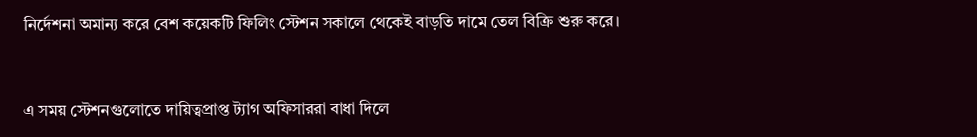নির্দেশনা অমান্য করে বেশ কয়েকটি ফিলিং স্টেশন সকালে থেকেই বাড়তি দামে তেল বিক্রি শুরু করে।



এ সময় স্টেশনগুলোতে দায়িত্বপ্রাপ্ত ট্যাগ অফিসাররা বাধা দিলে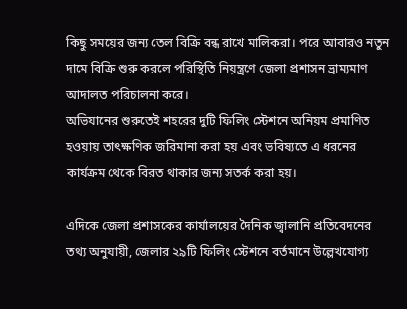কিছু সময়ের জন্য তেল বিক্রি বন্ধ রাখে মালিকরা। পরে আবারও নতুন দামে বিক্রি শুরু করলে পরিস্থিতি নিয়ন্ত্রণে জেলা প্রশাসন ভ্রাম্যমাণ আদালত পরিচালনা করে।
অভিযানের শুরুতেই শহরের দুটি ফিলিং স্টেশনে অনিয়ম প্রমাণিত হওয়ায় তাৎক্ষণিক জরিমানা করা হয় এবং ভবিষ্যতে এ ধরনের কার্যক্রম থেকে বিরত থাকার জন্য সতর্ক করা হয়।

এদিকে জেলা প্রশাসকের কার্যালয়ের দৈনিক জ্বালানি প্রতিবেদনের তথ্য অনুযায়ী, জেলার ২৯টি ফিলিং স্টেশনে বর্তমানে উল্লেখযোগ্য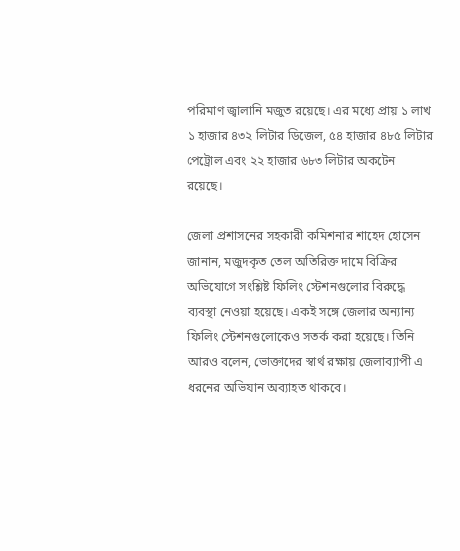পরিমাণ জ্বালানি মজুত রয়েছে। এর মধ্যে প্রায় ১ লাখ ১ হাজার ৪৩২ লিটার ডিজেল, ৫৪ হাজার ৪৮৫ লিটার পেট্রোল এবং ২২ হাজার ৬৮৩ লিটার অকটেন রয়েছে।

জেলা প্রশাসনের সহকারী কমিশনার শাহেদ হোসেন জানান, মজুদকৃত তেল অতিরিক্ত দামে বিক্রির অভিযোগে সংশ্লিষ্ট ফিলিং স্টেশনগুলোর বিরুদ্ধে ব্যবস্থা নেওয়া হয়েছে। একই সঙ্গে জেলার অন্যান্য ফিলিং স্টেশনগুলোকেও সতর্ক করা হয়েছে। তিনি আরও বলেন, ভোক্তাদের স্বার্থ রক্ষায় জেলাব্যাপী এ ধরনের অভিযান অব্যাহত থাকবে।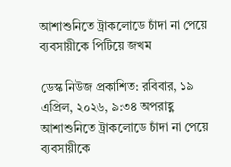আশাশুনিতে ট্রাকলোডে চাঁদা না পেয়ে ব্যবসায়ীকে পিটিয়ে জখম

ডেস্ক নিউজ প্রকাশিত: রবিবার, ১৯ এপ্রিল, ২০২৬, ৯:৩৪ অপরাহ্ণ
আশাশুনিতে ট্রাকলোডে চাঁদা না পেয়ে ব্যবসায়ীকে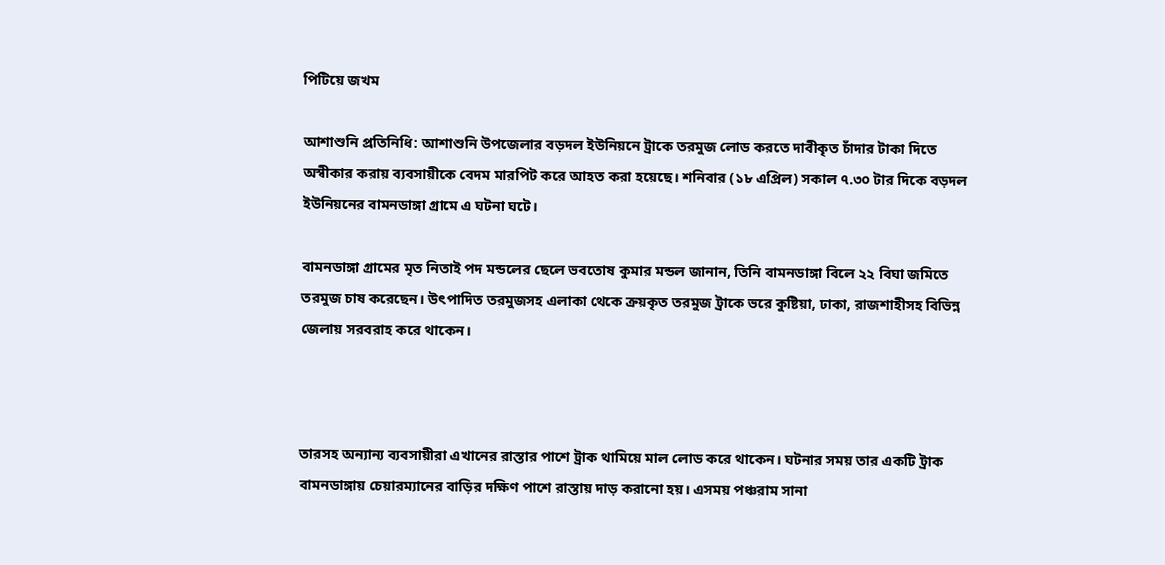পিটিয়ে জখম

আশাশুনি প্রতিনিধি: আশাশুনি উপজেলার বড়দল ইউনিয়নে ট্রাকে তরমুজ লোড করতে দাবীকৃত চাঁদার টাকা দিতে অস্বীকার করায় ব্যবসায়ীকে বেদম মারপিট করে আহত করা হয়েছে। শনিবার (১৮ এপ্রিল) সকাল ৭.৩০ টার দিকে বড়দল ইউনিয়নের বামনডাঙ্গা গ্রামে এ ঘটনা ঘটে।

বামনডাঙ্গা গ্রামের মৃত নিতাই পদ মন্ডলের ছেলে ভবতোষ কুমার মন্ডল জানান, তিনি বামনডাঙ্গা বিলে ২২ বিঘা জমিতে তরমুজ চাষ করেছেন। উৎপাদিত তরমুজসহ এলাকা থেকে ক্রয়কৃত তরমুজ ট্রাকে ভরে কুষ্টিয়া, ঢাকা, রাজশাহীসহ বিভিন্ন জেলায় সরবরাহ করে থাকেন।



তারসহ অন্যান্য ব্যবসায়ীরা এখানের রাস্তার পাশে ট্রাক থামিয়ে মাল লোড করে থাকেন। ঘটনার সময় তার একটি ট্রাক বামনডাঙ্গায় চেয়ারম্যানের বাড়ির দক্ষিণ পাশে রাস্তায় দাড় করানো হয়। এসময় পঞ্চরাম সানা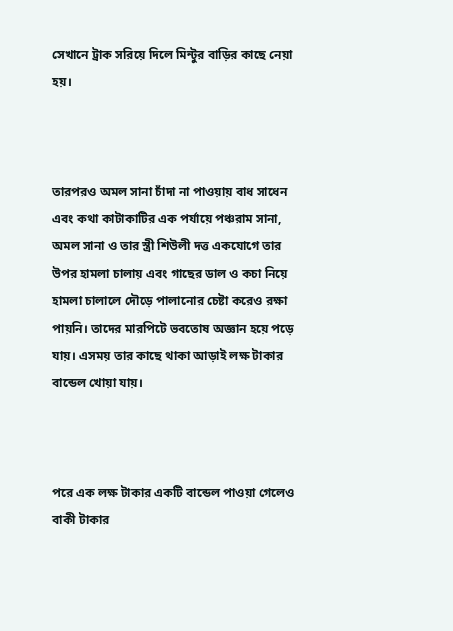সেখানে ট্রাক সরিয়ে দিলে মিন্টুর বাড়ির কাছে নেয়া হয়।



তারপরও অমল সানা চাঁদা না পাওয়ায় বাধ সাধেন এবং কথা কাটাকাটির এক পর্যায়ে পঞ্চরাম সানা, অমল সানা ও তার স্ত্রী শিউলী দত্ত একযোগে তার উপর হামলা চালায় এবং গাছের ডাল ও কচা নিয়ে হামলা চালালে দৌড়ে পালানোর চেষ্টা করেও রক্ষা পায়নি। তাদের মারপিটে ভবতোষ অজ্ঞান হয়ে পড়ে যায়। এসময় তার কাছে থাকা আড়াই লক্ষ টাকার বান্ডেল খোয়া যায়।



পরে এক লক্ষ টাকার একটি বান্ডেল পাওয়া গেলেও বাকী টাকার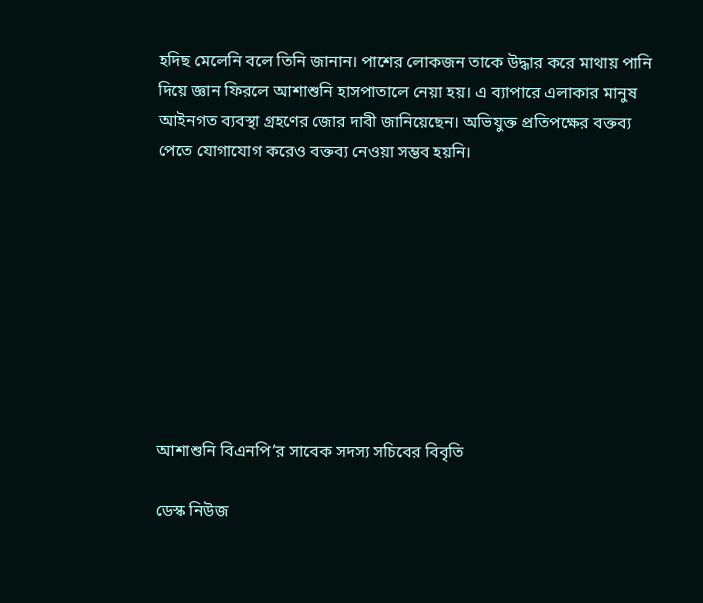হদিছ মেলেনি বলে তিনি জানান। পাশের লোকজন তাকে উদ্ধার করে মাথায় পানি দিয়ে জ্ঞান ফিরলে আশাশুনি হাসপাতালে নেয়া হয়। এ ব্যাপারে এলাকার মানুষ আইনগত ব্যবস্থা গ্রহণের জোর দাবী জানিয়েছেন। অভিযুক্ত প্রতিপক্ষের বক্তব্য পেতে যোগাযোগ করেও বক্তব্য নেওয়া সম্ভব হয়নি।









আশাশুনি বিএনপি’র সাবেক সদস্য সচিবের বিবৃতি

ডেস্ক নিউজ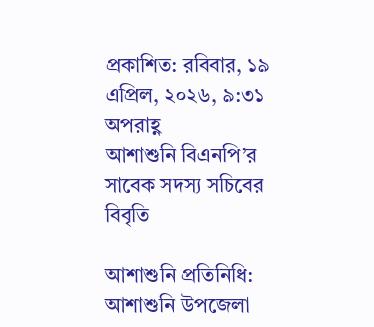প্রকাশিত: রবিবার, ১৯ এপ্রিল, ২০২৬, ৯:৩১ অপরাহ্ণ
আশাশুনি বিএনপি’র সাবেক সদস্য সচিবের বিবৃতি

আশাশুনি প্রতিনিধি: আশাশুনি উপজেলা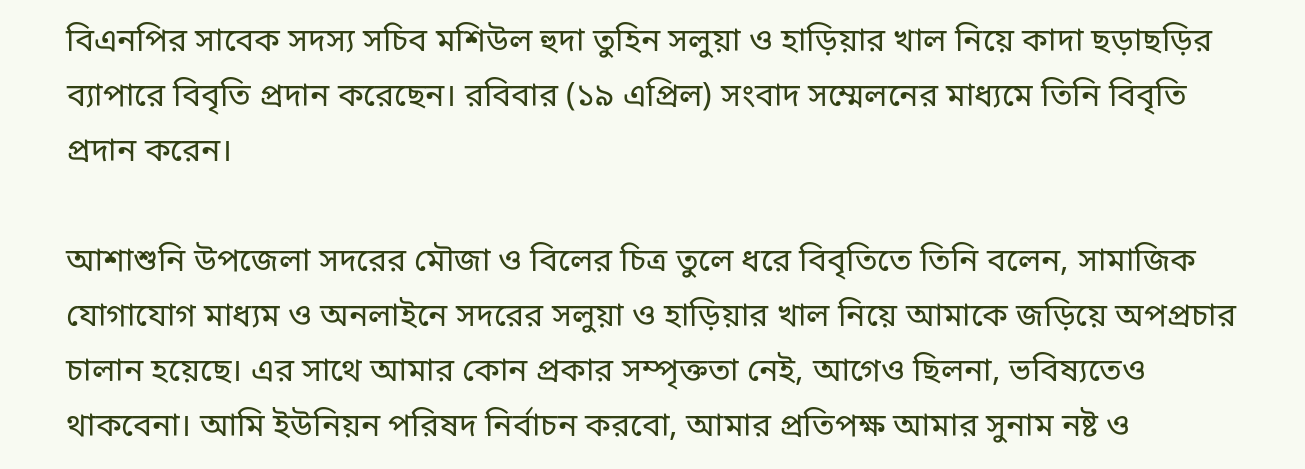বিএনপির সাবেক সদস্য সচিব মশিউল হুদা তুহিন সলুয়া ও হাড়িয়ার খাল নিয়ে কাদা ছড়াছড়ির ব্যাপারে বিবৃতি প্রদান করেছেন। রবিবার (১৯ এপ্রিল) সংবাদ সম্মেলনের মাধ্যমে তিনি বিবৃতি প্রদান করেন।

আশাশুনি উপজেলা সদরের মৌজা ও বিলের চিত্র তুলে ধরে বিবৃতিতে তিনি বলেন, সামাজিক যোগাযোগ মাধ্যম ও অনলাইনে সদরের সলুয়া ও হাড়িয়ার খাল নিয়ে আমাকে জড়িয়ে অপপ্রচার চালান হয়েছে। এর সাথে আমার কোন প্রকার সম্পৃক্ততা নেই, আগেও ছিলনা, ভবিষ্যতেও থাকবেনা। আমি ইউনিয়ন পরিষদ নির্বাচন করবো, আমার প্রতিপক্ষ আমার সুনাম নষ্ট ও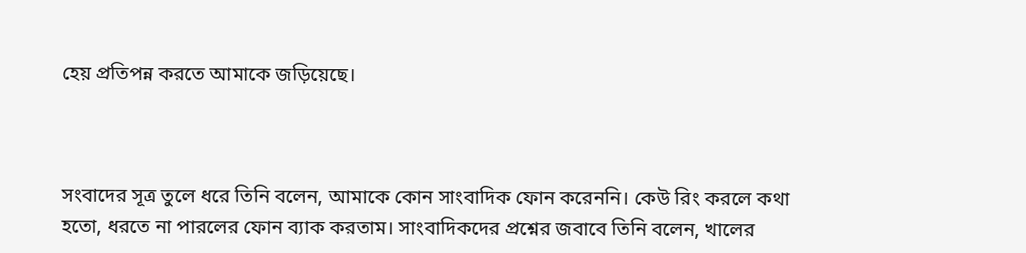হেয় প্রতিপন্ন করতে আমাকে জড়িয়েছে।



সংবাদের সূত্র তুলে ধরে তিনি বলেন, আমাকে কোন সাংবাদিক ফোন করেননি। কেউ রিং করলে কথা হতো, ধরতে না পারলের ফোন ব্যাক করতাম। সাংবাদিকদের প্রশ্নের জবাবে তিনি বলেন, খালের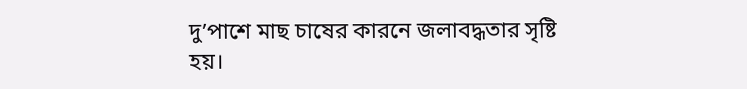দু’পাশে মাছ চাষের কারনে জলাবদ্ধতার সৃষ্টি হয়।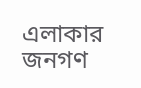এলাকার জনগণ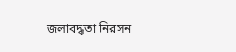জলাবদ্ধতা নিরসন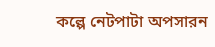কল্পে নেটপাটা অপসারন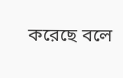করেছে বলে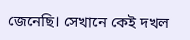জেনেছি। সেখানে কেই দখল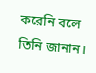করেনি বলে তিনি জানান।